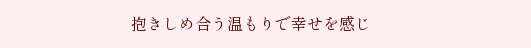抱きしめ合う温もりで幸せを感じ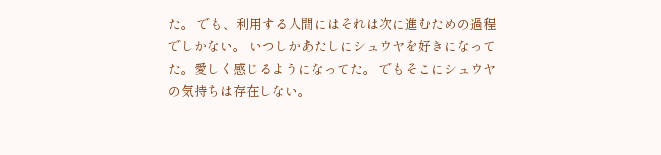た。 でも、利用する人間にはそれは次に進むための過程でしかない。 いつしかあたしにシュウヤを好きになってた。愛しく感じるようになってた。 でもそこにシュウヤの気持ちは存在しない。